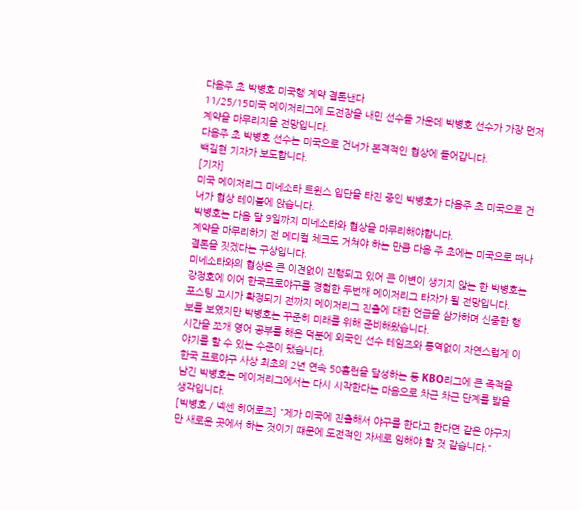다음주 초 박병호 미국행 계약 결론낸다
11/25/15미국 메이저리그에 도전장을 내민 선수들 가운데 박병호 선수가 가장 먼저 계약을 마무리지을 전망입니다.
다음주 초 박병호 선수는 미국으로 건너가 본격적인 협상에 들어갑니다.
백길현 기자가 보도합니다.
[기자]
미국 메이저리그 미네소타 트윈스 입단을 타진 중인 박병호가 다음주 초 미국으로 건너가 협상 테이블에 앉습니다.
박병호는 다음 달 9일까지 미네소타와 협상을 마무리해야합니다.
계약을 마무리하기 전 메디컬 체크도 거쳐야 하는 만큼 다음 주 초에는 미국으로 떠나 결론을 짓겠다는 구상입니다.
미네소타와의 협상은 큰 이견없이 진행되고 있어 큰 이변이 생기지 않는 한 박병호는 강정호에 이어 한국프로야구를 경험한 두번째 메이저리그 타자가 될 전망입니다.
포스팅 고시가 확정되기 전까지 메이저리그 진출에 대한 언급을 삼가하며 신중한 행보를 보였지만 박병호는 꾸준히 미래를 위해 준비해왔습니다.
시간을 쪼개 영어 공부를 해온 덕분에 외국인 선수 테임즈와 통역없이 자연스럽게 이야기를 할 수 있는 수준이 됐습니다.
한국 프로야구 사상 최초의 2년 연속 50홈런을 달성하는 등 KBO리그에 큰 족적을 남긴 박병호는 메이저리그에서는 다시 시작한다는 마음으로 차근 차근 단계를 밟을 생각입니다.
[박병호 / 넥센 히어로즈] "제가 미국에 진출해서 야구를 한다고 한다면 같은 야구지만 새로운 곳에서 하는 것이기 떄문에 도전적인 자세로 임해야 할 것 같습니다."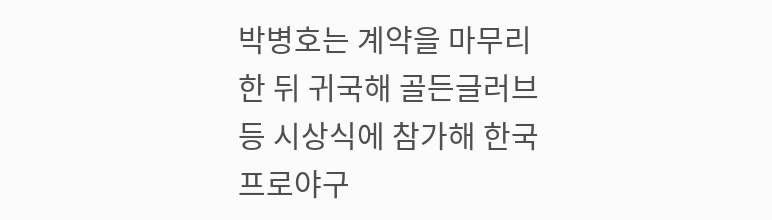박병호는 계약을 마무리 한 뒤 귀국해 골든글러브등 시상식에 참가해 한국프로야구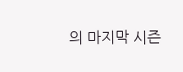의 마지막 시즌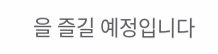을 즐길 예정입니다